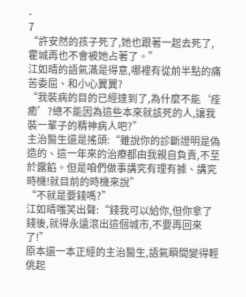-
7
“許安然的孩子死了,她也跟著一起去死了,霍城再也不會被她占著了。”
江如晴的語氣滿是得意,哪裡有從前半點的痛苦委屈、和小心翼翼?
“我裝病的目的已經達到了,為什麼不能‘痊癒’?總不能因為這些本來就該死的人,讓我裝一輩子的精神病人吧?”
主治醫生還是搖頭:“雖說你的診斷證明是偽造的、這一年來的治療都由我親自負責,不至於露餡。但是咱們做事講究有理有據、講究時機!就目前的時機來說”
“不就是要錢嗎?”
江如晴嗤笑出聲:“錢我可以給你,但你拿了錢後,就得永遠滾出這個城市,不要再回來了!”
原本還一本正經的主治醫生,語氣瞬間變得輕佻起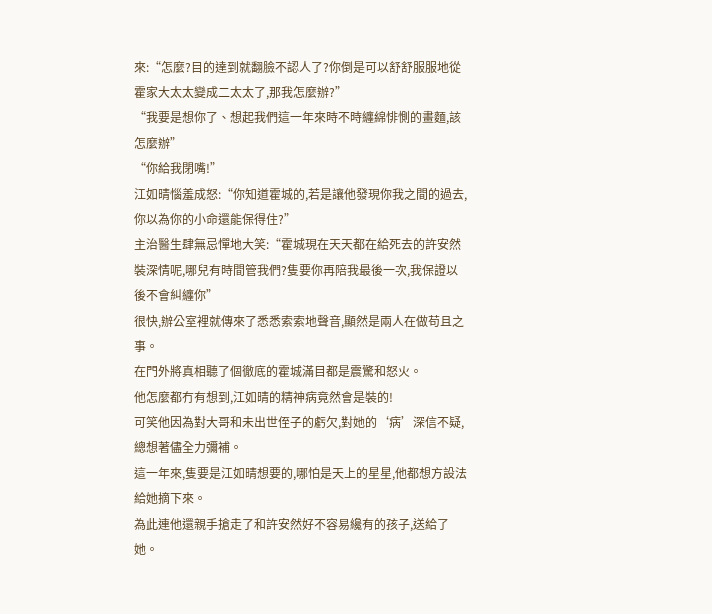來:“怎麼?目的達到就翻臉不認人了?你倒是可以舒舒服服地從霍家大太太變成二太太了,那我怎麼辦?”
“我要是想你了、想起我們這一年來時不時纏綿悱惻的畫麵,該怎麼辦”
“你給我閉嘴!”
江如晴惱羞成怒:“你知道霍城的,若是讓他發現你我之間的過去,你以為你的小命還能保得住?”
主治醫生肆無忌憚地大笑:“霍城現在天天都在給死去的許安然裝深情呢,哪兒有時間管我們?隻要你再陪我最後一次,我保證以後不會糾纏你”
很快,辦公室裡就傳來了悉悉索索地聲音,顯然是兩人在做苟且之事。
在門外將真相聽了個徹底的霍城滿目都是震驚和怒火。
他怎麼都冇有想到,江如晴的精神病竟然會是裝的!
可笑他因為對大哥和未出世侄子的虧欠,對她的‘病’深信不疑,總想著儘全力彌補。
這一年來,隻要是江如晴想要的,哪怕是天上的星星,他都想方設法給她摘下來。
為此連他還親手搶走了和許安然好不容易纔有的孩子,送給了她。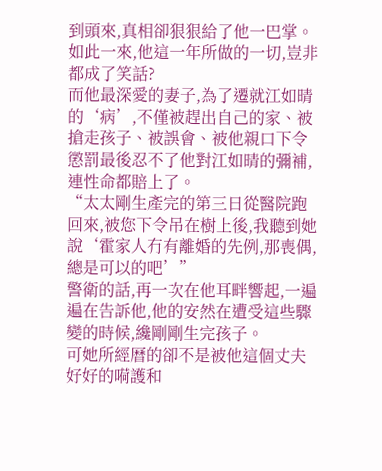到頭來,真相卻狠狠給了他一巴掌。
如此一來,他這一年所做的一切,豈非都成了笑話?
而他最深愛的妻子,為了遷就江如晴的‘病’,不僅被趕出自己的家、被搶走孩子、被誤會、被他親口下令懲罰最後忍不了他對江如晴的彌補,連性命都賠上了。
“太太剛生產完的第三日從醫院跑回來,被您下令吊在樹上後,我聽到她說‘霍家人冇有離婚的先例,那喪偶,總是可以的吧’”
警衛的話,再一次在他耳畔響起,一遍遍在告訴他,他的安然在遭受這些驟變的時候,纔剛剛生完孩子。
可她所經曆的卻不是被他這個丈夫好好的嗬護和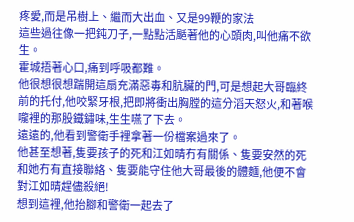疼愛,而是吊樹上、繼而大出血、又是99鞭的家法
這些過往像一把鈍刀子,一點點活颳著他的心頭肉,叫他痛不欲生。
霍城捂著心口,痛到呼吸都難。
他很想很想踹開這扇充滿惡毒和肮臟的門,可是想起大哥臨終前的托付,他咬緊牙根,把即將衝出胸膛的這分滔天怒火,和著喉嚨裡的那股鐵鏽味,生生嚥了下去。
遠遠的,他看到警衛手裡拿著一份檔案過來了。
他甚至想著,隻要孩子的死和江如晴冇有關係、隻要安然的死和她冇有直接聯絡、隻要能守住他大哥最後的體麵,他便不會對江如晴趕儘殺絕!
想到這裡,他抬腳和警衛一起去了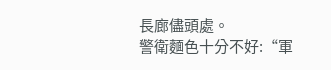長廊儘頭處。
警衛麵色十分不好:“軍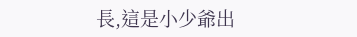長,這是小少爺出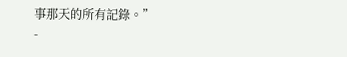事那天的所有記錄。”
-